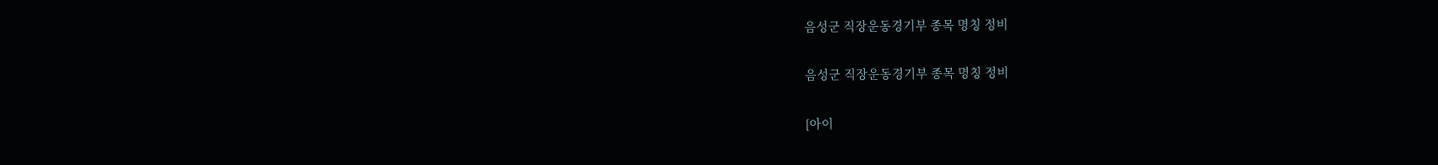음성군 직장운동경기부 종목 명칭 정비

음성군 직장운동경기부 종목 명칭 정비

[아이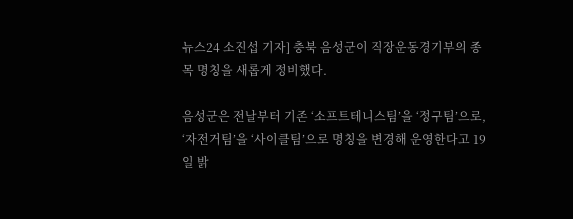뉴스24 소진섭 기자] 충북 음성군이 직장운동경기부의 종목 명칭을 새롭게 정비했다.

음성군은 전날부터 기존 ‘소프트테니스팀’을 ‘정구팀’으로, ‘자전거팀’을 ‘사이클팀’으로 명칭을 변경해 운영한다고 19일 밝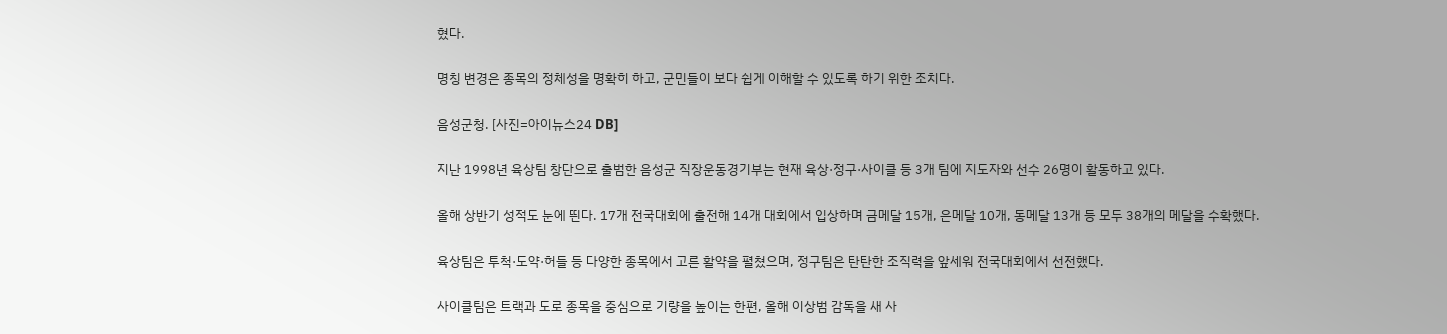혔다.

명칭 변경은 종목의 정체성을 명확히 하고, 군민들이 보다 쉽게 이해할 수 있도록 하기 위한 조치다.

음성군청. [사진=아이뉴스24 DB]

지난 1998년 육상팀 창단으로 출범한 음성군 직장운동경기부는 현재 육상·정구·사이클 등 3개 팀에 지도자와 선수 26명이 활동하고 있다.

올해 상반기 성적도 눈에 띈다. 17개 전국대회에 출전해 14개 대회에서 입상하며 금메달 15개, 은메달 10개, 동메달 13개 등 모두 38개의 메달을 수확했다.

육상팀은 투척·도약·허들 등 다양한 종목에서 고른 활약을 펼쳤으며, 정구팀은 탄탄한 조직력을 앞세워 전국대회에서 선전했다.

사이클팀은 트랙과 도로 종목을 중심으로 기량을 높이는 한편, 올해 이상범 감독을 새 사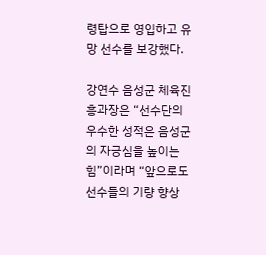령탑으로 영입하고 유망 선수를 보강했다.

강연수 음성군 체육진흥과장은 “선수단의 우수한 성적은 음성군의 자긍심을 높이는 힘”이라며 “앞으로도 선수들의 기량 향상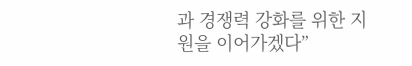과 경쟁력 강화를 위한 지원을 이어가겠다”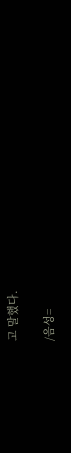고 말했다.

/음성=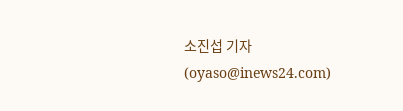소진섭 기자(oyaso@inews24.com)